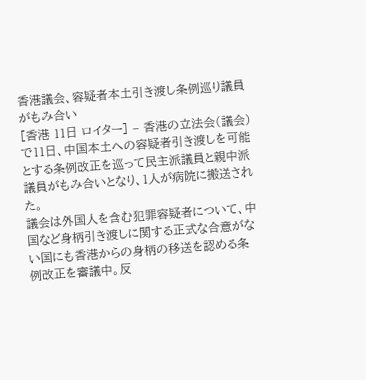香港議会、容疑者本土引き渡し条例巡り議員がもみ合い
[香港 11日 ロイター] – 香港の立法会(議会)で11日、中国本土への容疑者引き渡しを可能とする条例改正を巡って民主派議員と親中派議員がもみ合いとなり、1人が病院に搬送された。
議会は外国人を含む犯罪容疑者について、中国など身柄引き渡しに関する正式な合意がない国にも香港からの身柄の移送を認める条例改正を審議中。反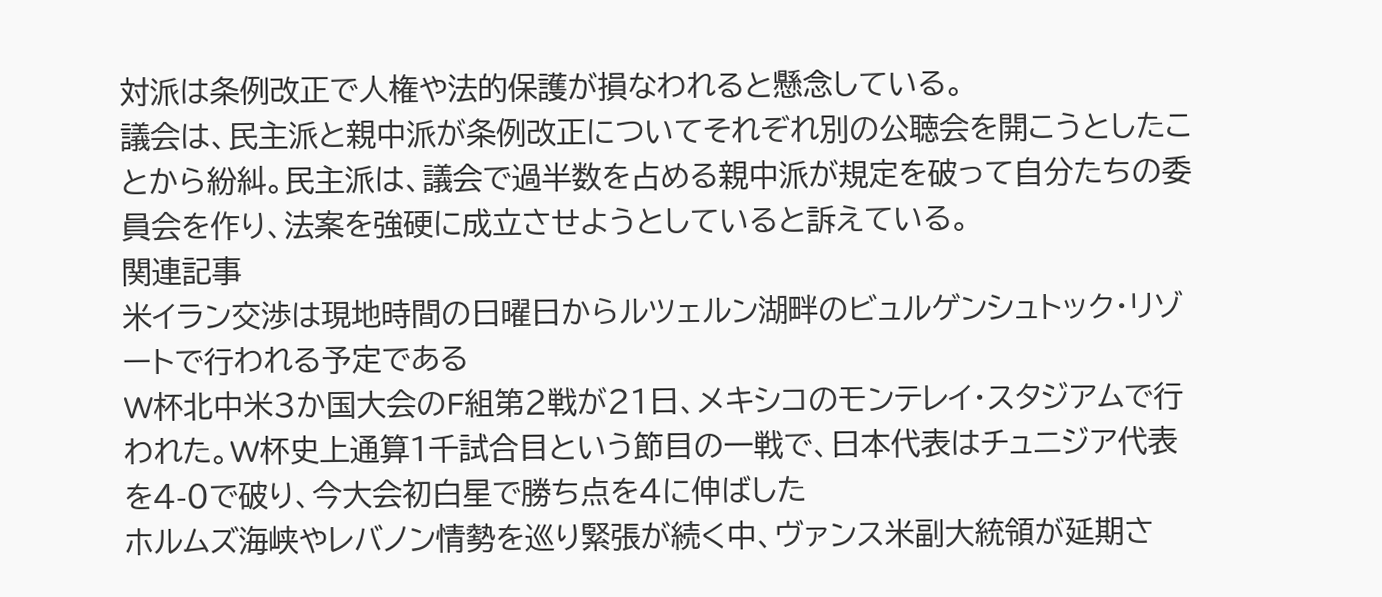対派は条例改正で人権や法的保護が損なわれると懸念している。
議会は、民主派と親中派が条例改正についてそれぞれ別の公聴会を開こうとしたことから紛糾。民主派は、議会で過半数を占める親中派が規定を破って自分たちの委員会を作り、法案を強硬に成立させようとしていると訴えている。
関連記事
米イラン交渉は現地時間の日曜日からルツェルン湖畔のビュルゲンシュトック・リゾートで行われる予定である
W杯北中米3か国大会のF組第2戦が21日、メキシコのモンテレイ・スタジアムで行われた。W杯史上通算1千試合目という節目の一戦で、日本代表はチュニジア代表を4-0で破り、今大会初白星で勝ち点を4に伸ばした
ホルムズ海峡やレバノン情勢を巡り緊張が続く中、ヴァンス米副大統領が延期さ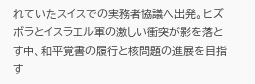れていたスイスでの実務者協議へ出発。ヒズボラとイスラエル軍の激しい衝突が影を落とす中、和平覚書の履行と核問題の進展を目指す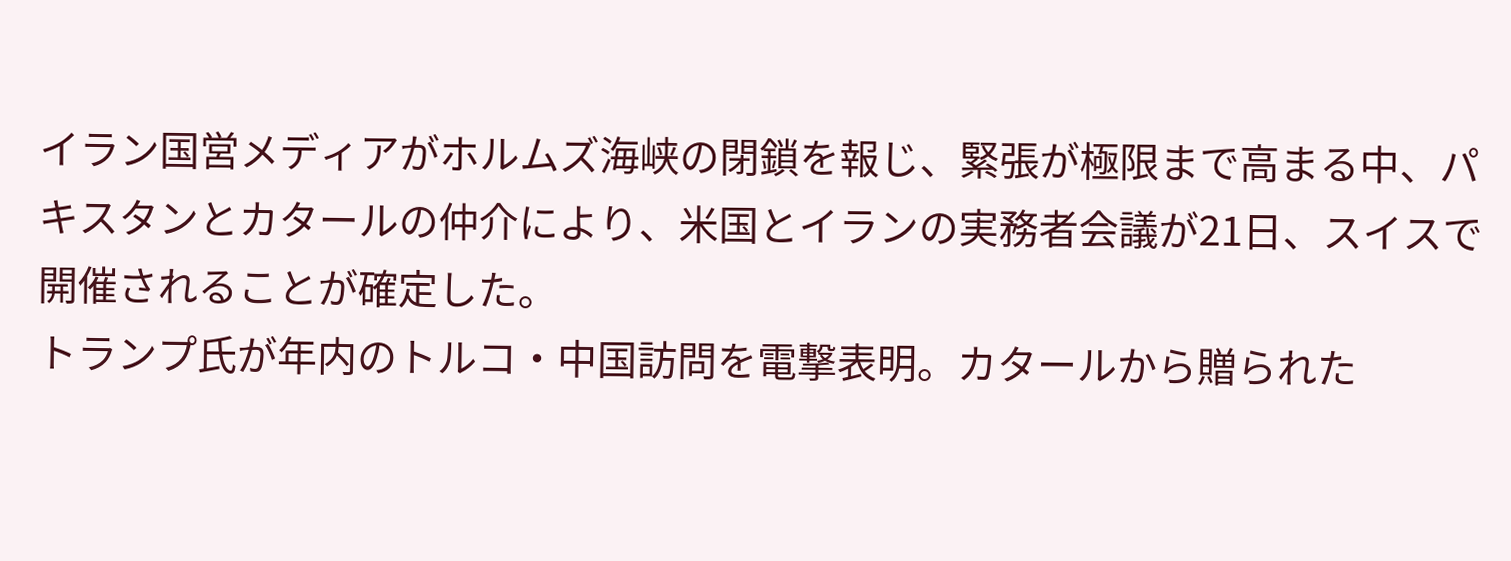イラン国営メディアがホルムズ海峡の閉鎖を報じ、緊張が極限まで高まる中、パキスタンとカタールの仲介により、米国とイランの実務者会議が21日、スイスで開催されることが確定した。
トランプ氏が年内のトルコ・中国訪問を電撃表明。カタールから贈られた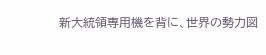新大統領専用機を背に、世界の勢力図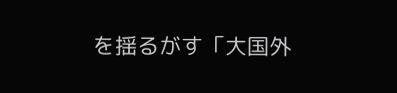を揺るがす「大国外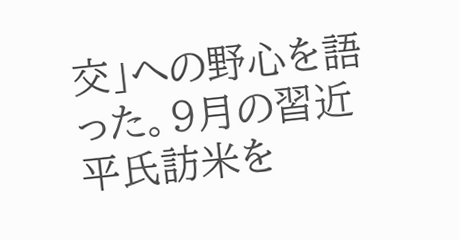交」への野心を語った。9月の習近平氏訪米を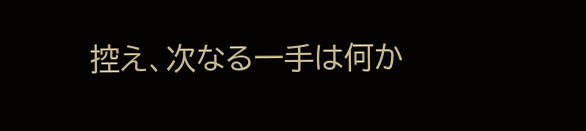控え、次なる一手は何か